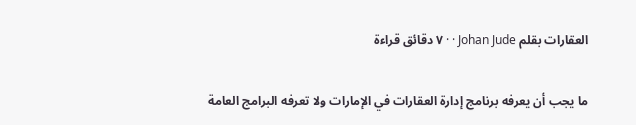العقارات بقلم Johan Jude · · ٧ دقائق قراءة

ما يجب أن يعرفه برنامج إدارة العقارات في الإمارات ولا تعرفه البرامج العامة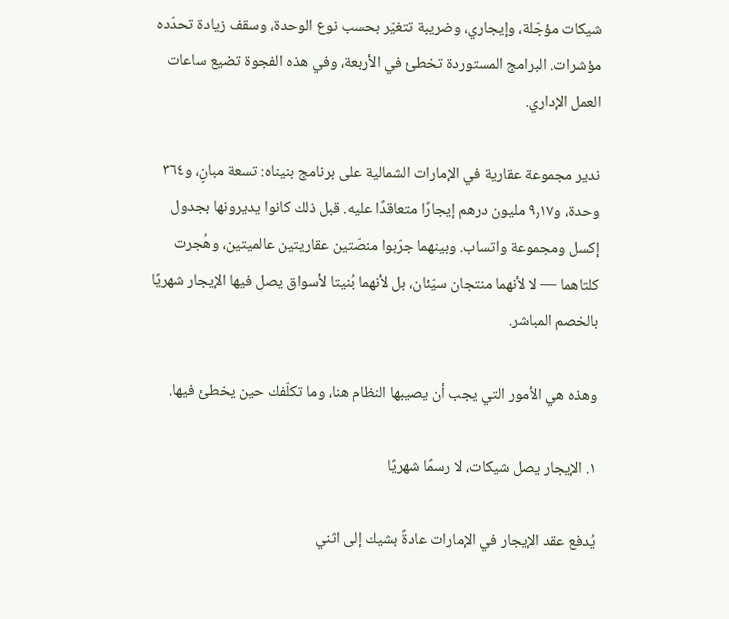شيكات مؤجّلة، وإيجاري، وضريبة تتغيّر بحسب نوع الوحدة، وسقف زيادة تحدّده مؤشرات. البرامج المستوردة تخطئ في الأربعة، وفي هذه الفجوة تضيع ساعات العمل الإداري.

ندير مجموعة عقارية في الإمارات الشمالية على برنامج بنيناه: تسعة مبانٍ، و٣٦٤ وحدة، و٩٫١٧ مليون درهم إيجارًا متعاقدًا عليه. قبل ذلك كانوا يديرونها بجدول إكسل ومجموعة واتساب. وبينهما جرّبوا منصّتين عقاريتين عالميتين، وهُجرت كلتاهما — لا لأنهما منتجان سيّئان، بل لأنهما بُنيتا لأسواق يصل فيها الإيجار شهريًا بالخصم المباشر.

وهذه هي الأمور التي يجب أن يصيبها النظام هنا، وما تكلّفك حين يخطئ فيها.

١. الإيجار يصل شيكات، لا رسمًا شهريًا

يُدفع عقد الإيجار في الإمارات عادةً بشيك إلى اثني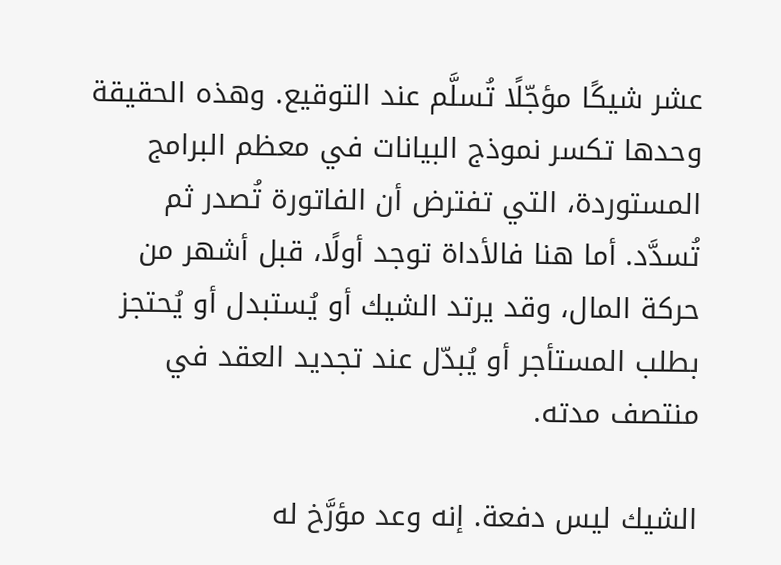عشر شيكًا مؤجّلًا تُسلَّم عند التوقيع. وهذه الحقيقة وحدها تكسر نموذج البيانات في معظم البرامج المستوردة، التي تفترض أن الفاتورة تُصدر ثم تُسدَّد. أما هنا فالأداة توجد أولًا، قبل أشهر من حركة المال، وقد يرتد الشيك أو يُستبدل أو يُحتجز بطلب المستأجر أو يُبدّل عند تجديد العقد في منتصف مدته.

الشيك ليس دفعة. إنه وعد مؤرَّخ له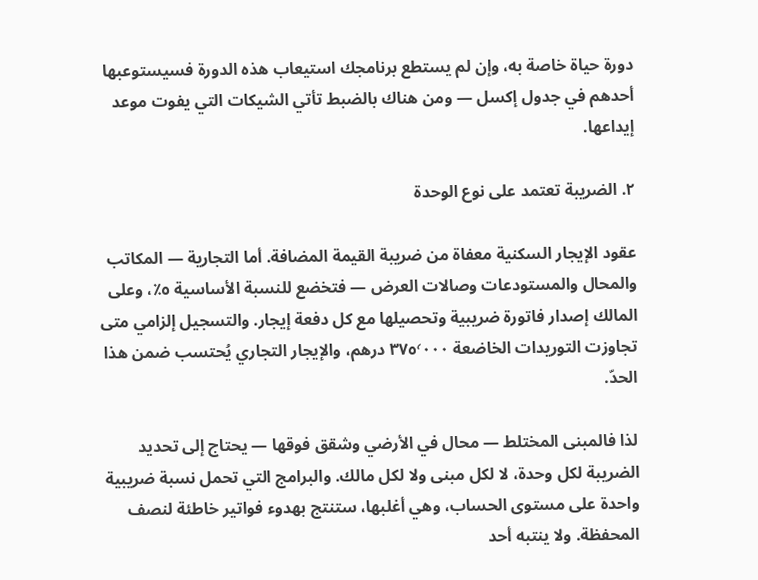دورة حياة خاصة به، وإن لم يستطع برنامجك استيعاب هذه الدورة فسيستوعبها أحدهم في جدول إكسل — ومن هناك بالضبط تأتي الشيكات التي يفوت موعد إيداعها.

٢. الضريبة تعتمد على نوع الوحدة

عقود الإيجار السكنية معفاة من ضريبة القيمة المضافة. أما التجارية — المكاتب والمحال والمستودعات وصالات العرض — فتخضع للنسبة الأساسية ٥٪، وعلى المالك إصدار فاتورة ضريبية وتحصيلها مع كل دفعة إيجار. والتسجيل إلزامي متى تجاوزت التوريدات الخاضعة ٣٧٥٬٠٠٠ درهم، والإيجار التجاري يُحتسب ضمن هذا الحدّ.

لذا فالمبنى المختلط — محال في الأرضي وشقق فوقها — يحتاج إلى تحديد الضريبة لكل وحدة، لا لكل مبنى ولا لكل مالك. والبرامج التي تحمل نسبة ضريبية واحدة على مستوى الحساب، وهي أغلبها، ستنتج بهدوء فواتير خاطئة لنصف المحفظة. ولا ينتبه أحد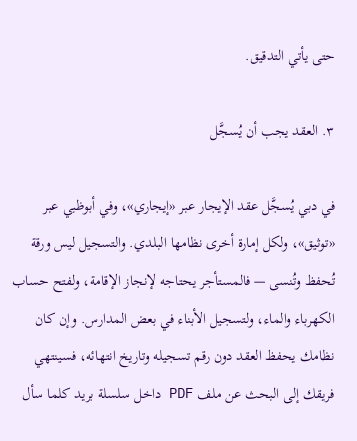حتى يأتي التدقيق.

٣. العقد يجب أن يُسجَّل

في دبي يُسجَّل عقد الإيجار عبر «إيجاري»، وفي أبوظبي عبر «توثيق»، ولكل إمارة أخرى نظامها البلدي. والتسجيل ليس ورقة تُحفظ وتُنسى — فالمستأجر يحتاجه لإنجاز الإقامة، ولفتح حساب الكهرباء والماء، ولتسجيل الأبناء في بعض المدارس. وإن كان نظامك يحفظ العقد دون رقم تسجيله وتاريخ انتهائه، فسينتهي فريقك إلى البحث عن ملف PDF داخل سلسلة بريد كلما سأل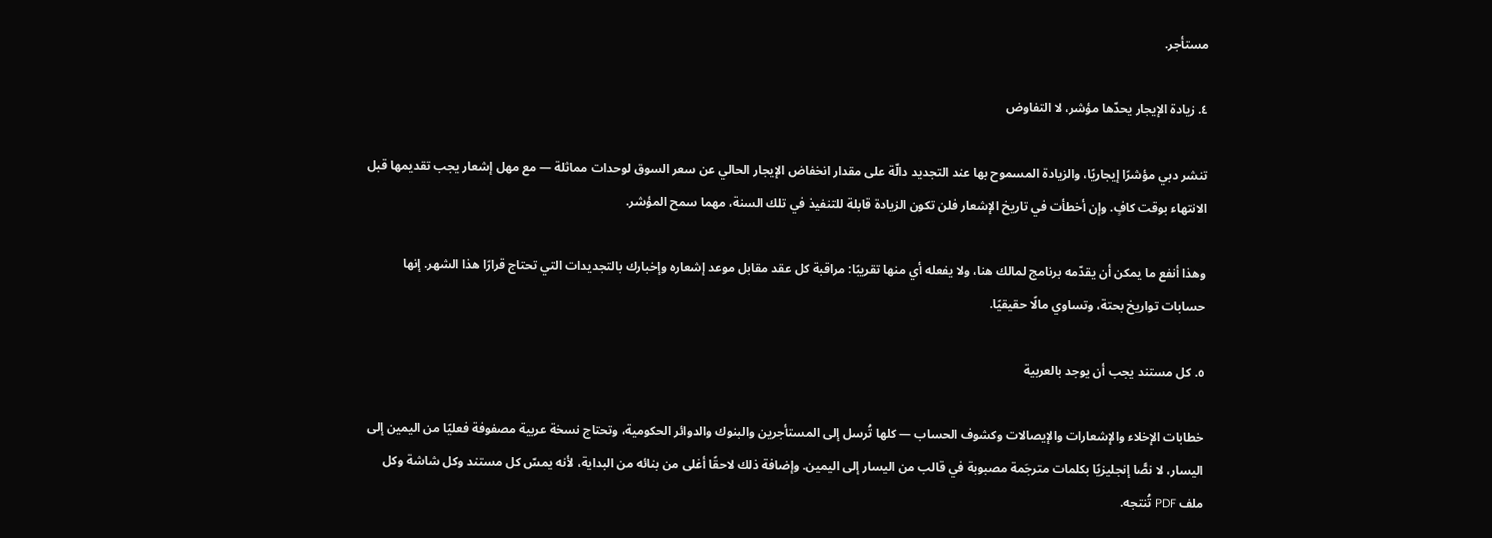مستأجر.

٤. زيادة الإيجار يحدّها مؤشر، لا التفاوض

تنشر دبي مؤشرًا إيجاريًا، والزيادة المسموح بها عند التجديد دالّة على مقدار انخفاض الإيجار الحالي عن سعر السوق لوحدات مماثلة — مع مهل إشعار يجب تقديمها قبل الانتهاء بوقت كافٍ. وإن أخطأت في تاريخ الإشعار فلن تكون الزيادة قابلة للتنفيذ في تلك السنة، مهما سمح المؤشر.

وهذا أنفع ما يمكن أن يقدّمه برنامج لمالك هنا، ولا يفعله أي منها تقريبًا: مراقبة كل عقد مقابل موعد إشعاره وإخبارك بالتجديدات التي تحتاج قرارًا هذا الشهر. إنها حسابات تواريخ بحتة، وتساوي مالًا حقيقيًا.

٥. كل مستند يجب أن يوجد بالعربية

خطابات الإخلاء والإشعارات والإيصالات وكشوف الحساب — كلها تُرسل إلى المستأجرين والبنوك والدوائر الحكومية، وتحتاج نسخة عربية مصفوفة فعليًا من اليمين إلى اليسار، لا نصًّا إنجليزيًا بكلمات مترجَمة مصبوبة في قالب من اليسار إلى اليمين. وإضافة ذلك لاحقًا أغلى من بنائه من البداية، لأنه يمسّ كل مستند وكل شاشة وكل ملف PDF تُنتجه.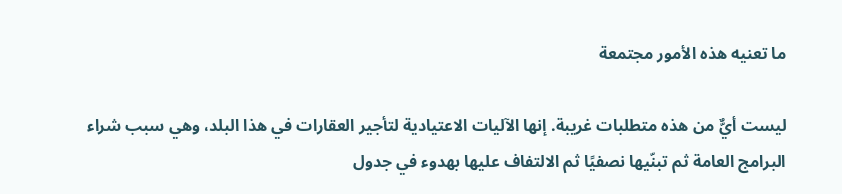ما تعنيه هذه الأمور مجتمعة

ليست أيٌّ من هذه متطلبات غريبة. إنها الآليات الاعتيادية لتأجير العقارات في هذا البلد، وهي سبب شراء البرامج العامة ثم تبنّيها نصفيًا ثم الالتفاف عليها بهدوء في جدول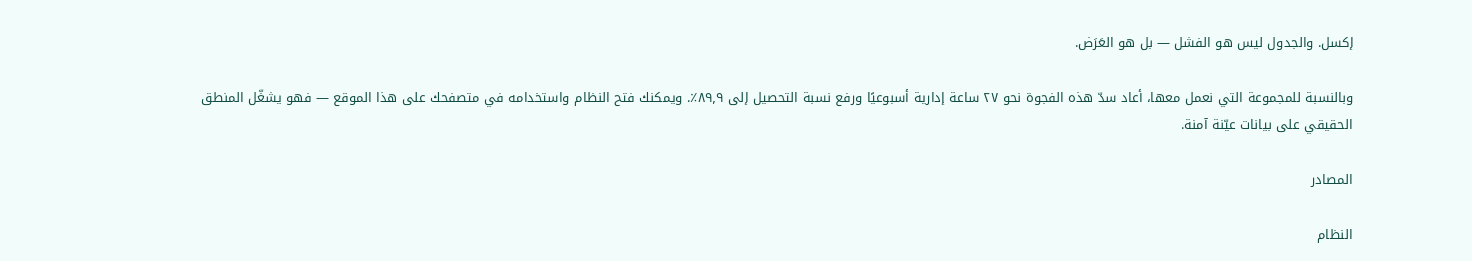إكسل. والجدول ليس هو الفشل — بل هو العَرَض.

وبالنسبة للمجموعة التي نعمل معها، أعاد سدّ هذه الفجوة نحو ٢٧ ساعة إدارية أسبوعيًا ورفع نسبة التحصيل إلى ٨٩٫٩٪. ويمكنك فتح النظام واستخدامه في متصفحك على هذا الموقع — فهو يشغّل المنطق الحقيقي على بيانات عيّنة آمنة.

المصادر

النظام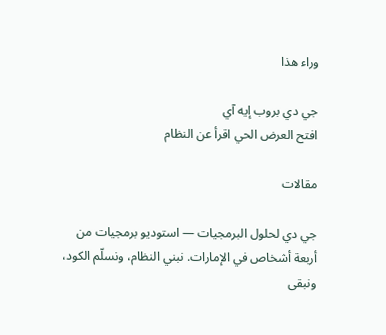وراء هذا

جي دي بروب إيه آي
افتح العرض الحي اقرأ عن النظام

مقالات

جي دي لحلول البرمجيات — استوديو برمجيات من أربعة أشخاص في الإمارات. نبني النظام، ونسلّم الكود، ونبقى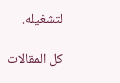لتشغيله.

كل المقالات